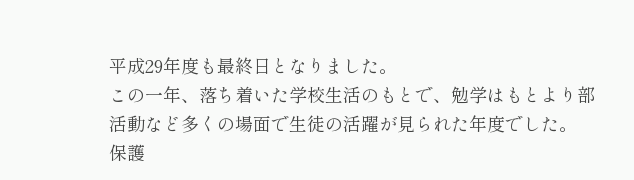平成29年度も最終日となりました。
この一年、落ち着いた学校生活のもとで、勉学はもとより部活動など多くの場面で生徒の活躍が見られた年度でした。
保護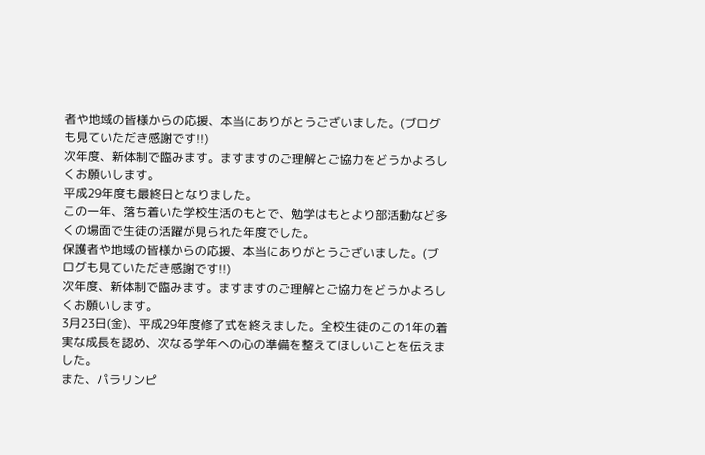者や地域の皆様からの応援、本当にありがとうございました。(ブログも見ていただき感謝です!!)
次年度、新体制で臨みます。ますますのご理解とご協力をどうかよろしくお願いします。
平成29年度も最終日となりました。
この一年、落ち着いた学校生活のもとで、勉学はもとより部活動など多くの場面で生徒の活躍が見られた年度でした。
保護者や地域の皆様からの応援、本当にありがとうございました。(ブログも見ていただき感謝です!!)
次年度、新体制で臨みます。ますますのご理解とご協力をどうかよろしくお願いします。
3月23日(金)、平成29年度修了式を終えました。全校生徒のこの1年の着実な成長を認め、次なる学年への心の準備を整えてほしいことを伝えました。
また、パラリンピ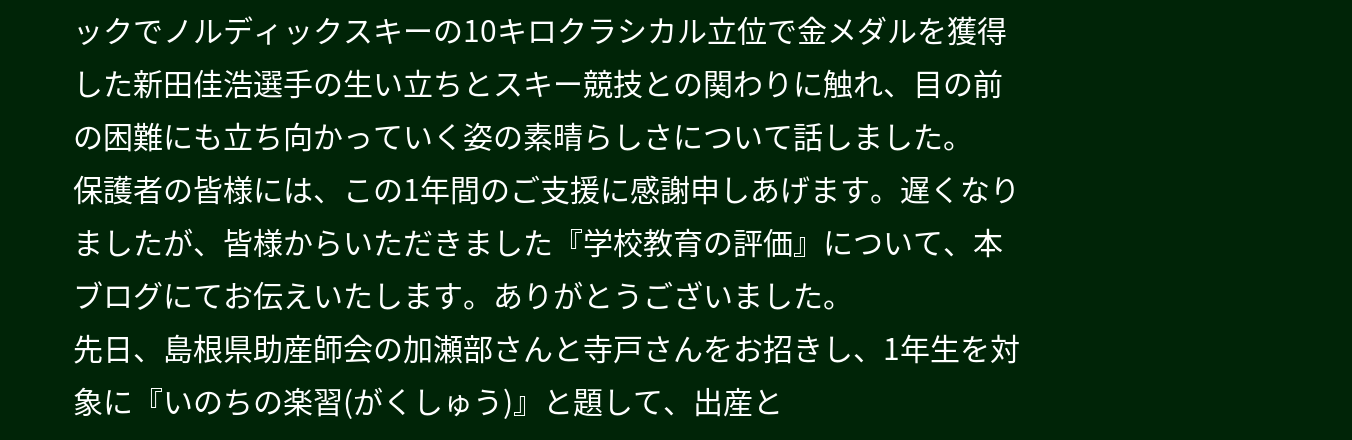ックでノルディックスキーの10キロクラシカル立位で金メダルを獲得した新田佳浩選手の生い立ちとスキー競技との関わりに触れ、目の前の困難にも立ち向かっていく姿の素晴らしさについて話しました。
保護者の皆様には、この1年間のご支援に感謝申しあげます。遅くなりましたが、皆様からいただきました『学校教育の評価』について、本ブログにてお伝えいたします。ありがとうございました。
先日、島根県助産師会の加瀬部さんと寺戸さんをお招きし、1年生を対象に『いのちの楽習(がくしゅう)』と題して、出産と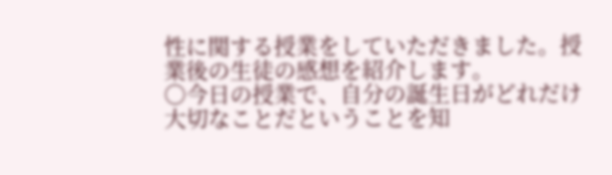性に関する授業をしていただきました。授業後の生徒の感想を紹介します。
〇今日の授業で、自分の誕生日がどれだけ大切なことだということを知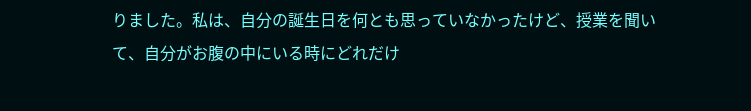りました。私は、自分の誕生日を何とも思っていなかったけど、授業を聞いて、自分がお腹の中にいる時にどれだけ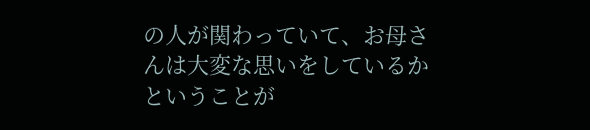の人が関わっていて、お母さんは大変な思いをしているかということが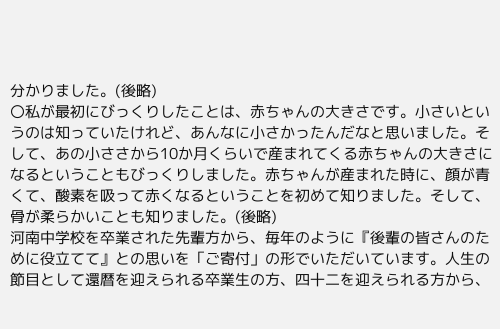分かりました。(後略)
〇私が最初にびっくりしたことは、赤ちゃんの大きさです。小さいというのは知っていたけれど、あんなに小さかったんだなと思いました。そして、あの小ささから10か月くらいで産まれてくる赤ちゃんの大きさになるということもびっくりしました。赤ちゃんが産まれた時に、顔が青くて、酸素を吸って赤くなるということを初めて知りました。そして、骨が柔らかいことも知りました。(後略)
河南中学校を卒業された先輩方から、毎年のように『後輩の皆さんのために役立てて』との思いを「ご寄付」の形でいただいています。人生の節目として還暦を迎えられる卒業生の方、四十二を迎えられる方から、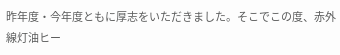昨年度・今年度ともに厚志をいただきました。そこでこの度、赤外線灯油ヒー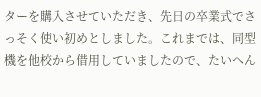ターを購入させていただき、先日の卒業式でさっそく使い初めとしました。これまでは、同型機を他校から借用していましたので、たいへん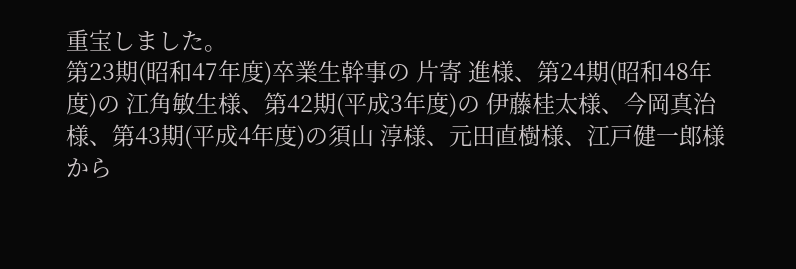重宝しました。
第23期(昭和47年度)卒業生幹事の 片寄 進様、第24期(昭和48年度)の 江角敏生様、第42期(平成3年度)の 伊藤桂太様、今岡真治様、第43期(平成4年度)の須山 淳様、元田直樹様、江戸健一郎様から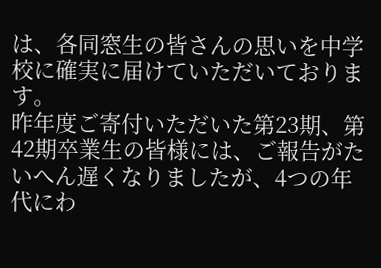は、各同窓生の皆さんの思いを中学校に確実に届けていただいております。
昨年度ご寄付いただいた第23期、第42期卒業生の皆様には、ご報告がたいへん遅くなりましたが、4つの年代にわ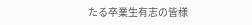たる卒業生有志の皆様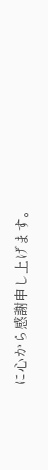に心から感謝申し上げます。